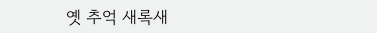옛 추억 새록새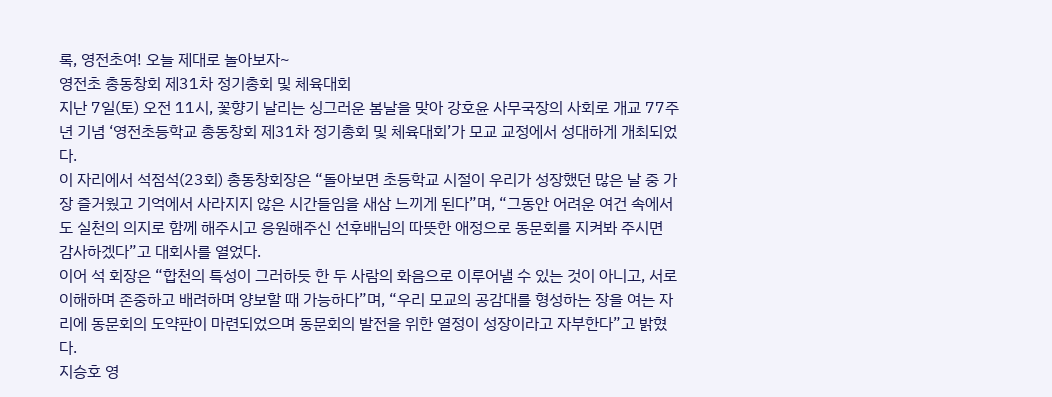록, 영전초여! 오늘 제대로 놀아보자~
영전초 총동창회 제31차 정기총회 및 체육대회
지난 7일(토) 오전 11시, 꽃향기 날리는 싱그러운 봄날을 맞아 강호윤 사무국장의 사회로 개교 77주년 기념 ‘영전초등학교 총동창회 제31차 정기총회 및 체육대회’가 모교 교정에서 성대하게 개최되었다.
이 자리에서 석점석(23회) 총동창회장은 “돌아보면 초등학교 시절이 우리가 성장했던 많은 날 중 가장 즐거웠고 기억에서 사라지지 않은 시간들임을 새삼 느끼게 된다”며, “그동안 어려운 여건 속에서도 실천의 의지로 함께 해주시고 응원해주신 선후배님의 따뜻한 애정으로 동문회를 지켜봐 주시면 감사하겠다”고 대회사를 열었다.
이어 석 회장은 “합천의 특성이 그러하듯 한 두 사람의 화음으로 이루어낼 수 있는 것이 아니고, 서로 이해하며 존중하고 배려하며 양보할 때 가능하다”며, “우리 모교의 공감대를 형성하는 장을 여는 자리에 동문회의 도약판이 마련되었으며 동문회의 발전을 위한 열정이 성장이라고 자부한다”고 밝혔다.
지승호 영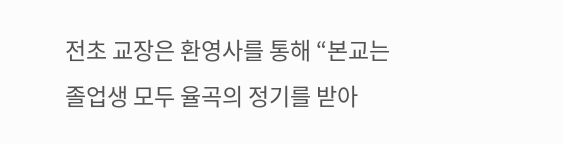전초 교장은 환영사를 통해 “본교는 졸업생 모두 율곡의 정기를 받아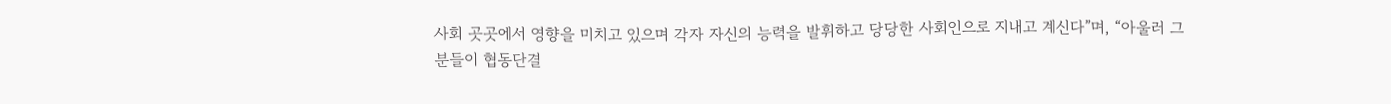사회 곳곳에서 영향을 미치고 있으며 각자 자신의 능력을 발휘하고 당당한 사회인으로 지내고 계신다”며, “아울러 그분들이 협동단결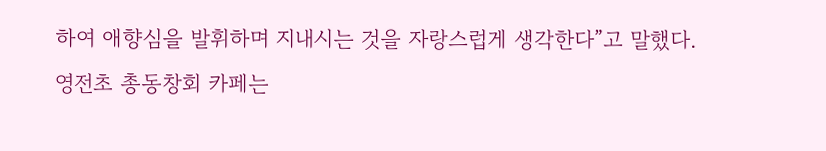하여 애향심을 발휘하며 지내시는 것을 자랑스럽게 생각한다”고 말했다.
영전초 총동창회 카페는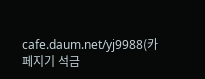cafe.daum.net/yj9988(카페지기 석금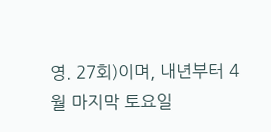영. 27회)이며, 내년부터 4월 마지막 토요일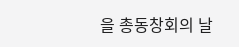을 총동창회의 날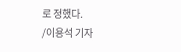로 정했다.
/이용석 기자